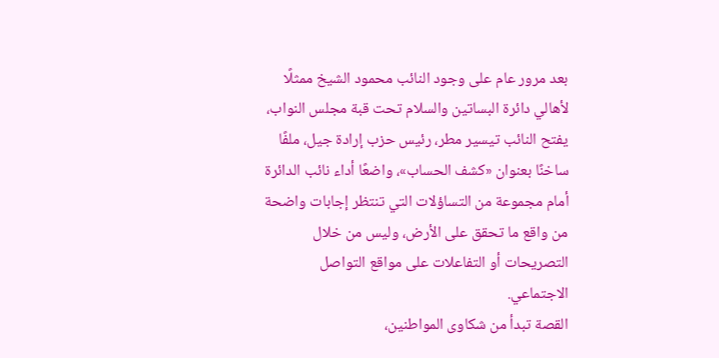بعد مرور عام على وجود النائب محمود الشيخ ممثلًا لأهالي دائرة البساتين والسلام تحت قبة مجلس النواب، يفتح النائب تيسير مطر، رئيس حزب إرادة جيل، ملفًا ساخنًا بعنوان «كشف الحساب»، واضعًا أداء نائب الدائرة أمام مجموعة من التساؤلات التي تنتظر إجابات واضحة من واقع ما تحقق على الأرض، وليس من خلال التصريحات أو التفاعلات على مواقع التواصل الاجتماعي.
القصة تبدأ من شكاوى المواطنين،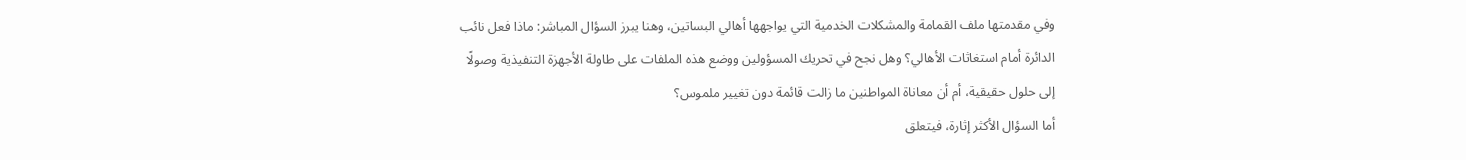وفي مقدمتها ملف القمامة والمشكلات الخدمية التي يواجهها أهالي البساتين، وهنا يبرز السؤال المباشر: ماذا فعل نائب الدائرة أمام استغاثات الأهالي؟ وهل نجح في تحريك المسؤولين ووضع هذه الملفات على طاولة الأجهزة التنفيذية وصولًا إلى حلول حقيقية، أم أن معاناة المواطنين ما زالت قائمة دون تغيير ملموس؟
أما السؤال الأكثر إثارة، فيتعلق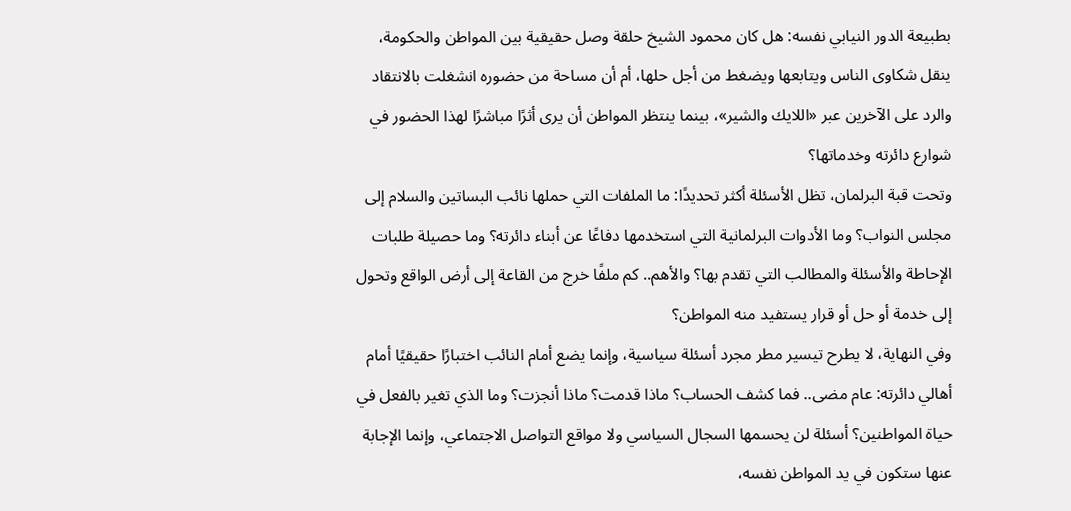بطبيعة الدور النيابي نفسه: هل كان محمود الشيخ حلقة وصل حقيقية بين المواطن والحكومة، ينقل شكاوى الناس ويتابعها ويضغط من أجل حلها، أم أن مساحة من حضوره انشغلت بالانتقاد والرد على الآخرين عبر «اللايك والشير»، بينما ينتظر المواطن أن يرى أثرًا مباشرًا لهذا الحضور في شوارع دائرته وخدماتها؟
وتحت قبة البرلمان، تظل الأسئلة أكثر تحديدًا: ما الملفات التي حملها نائب البساتين والسلام إلى مجلس النواب؟ وما الأدوات البرلمانية التي استخدمها دفاعًا عن أبناء دائرته؟ وما حصيلة طلبات الإحاطة والأسئلة والمطالب التي تقدم بها؟ والأهم.. كم ملفًا خرج من القاعة إلى أرض الواقع وتحول إلى خدمة أو حل أو قرار يستفيد منه المواطن؟
وفي النهاية، لا يطرح تيسير مطر مجرد أسئلة سياسية، وإنما يضع أمام النائب اختبارًا حقيقيًا أمام أهالي دائرته: عام مضى.. فما كشف الحساب؟ ماذا قدمت؟ ماذا أنجزت؟ وما الذي تغير بالفعل في حياة المواطنين؟ أسئلة لن يحسمها السجال السياسي ولا مواقع التواصل الاجتماعي، وإنما الإجابة عنها ستكون في يد المواطن نفسه،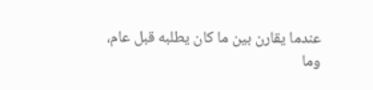عندما يقارن بين ما كان يطلبه قبل عام، وما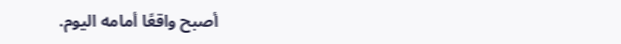أصبح واقعًا أمامه اليوم.